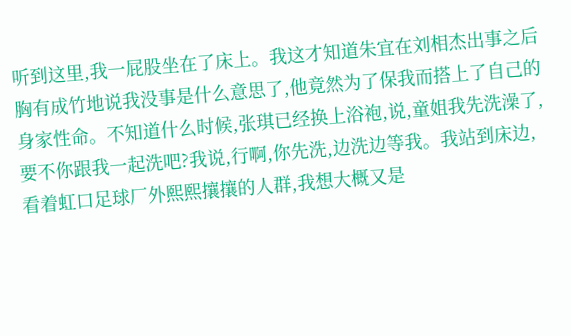听到这里,我一屁股坐在了床上。我这才知道朱宜在刘相杰出事之后胸有成竹地说我没事是什么意思了,他竟然为了保我而搭上了自己的身家性命。不知道什么时候,张琪已经换上浴袍,说,童姐我先洗澡了,要不你跟我一起洗吧?我说,行啊,你先洗,边洗边等我。我站到床边,看着虹口足球厂外熙熙攘攘的人群,我想大概又是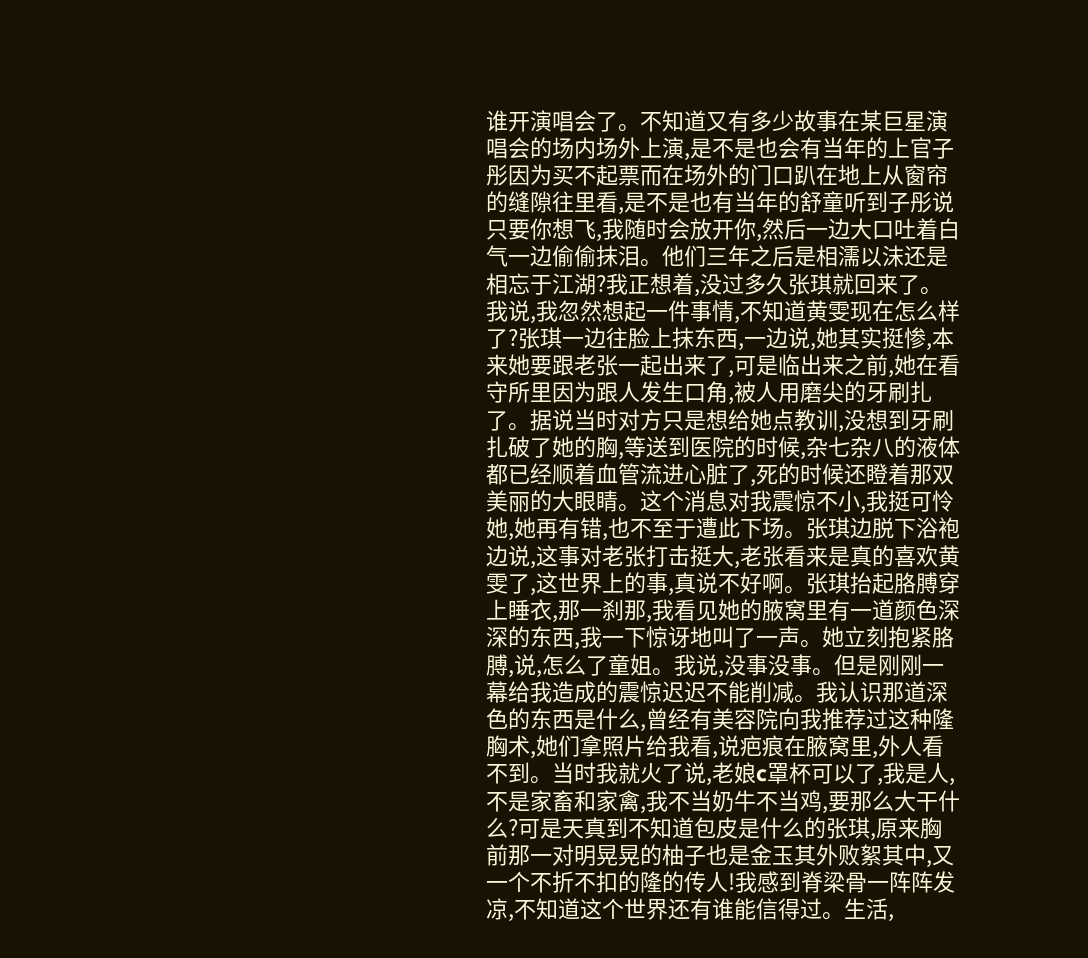谁开演唱会了。不知道又有多少故事在某巨星演唱会的场内场外上演,是不是也会有当年的上官子彤因为买不起票而在场外的门口趴在地上从窗帘的缝隙往里看,是不是也有当年的舒童听到子彤说只要你想飞,我随时会放开你,然后一边大口吐着白气一边偷偷抹泪。他们三年之后是相濡以沫还是相忘于江湖?我正想着,没过多久张琪就回来了。我说,我忽然想起一件事情,不知道黄雯现在怎么样了?张琪一边往脸上抹东西,一边说,她其实挺惨,本来她要跟老张一起出来了,可是临出来之前,她在看守所里因为跟人发生口角,被人用磨尖的牙刷扎了。据说当时对方只是想给她点教训,没想到牙刷扎破了她的胸,等送到医院的时候,杂七杂八的液体都已经顺着血管流进心脏了,死的时候还瞪着那双美丽的大眼睛。这个消息对我震惊不小,我挺可怜她,她再有错,也不至于遭此下场。张琪边脱下浴袍边说,这事对老张打击挺大,老张看来是真的喜欢黄雯了,这世界上的事,真说不好啊。张琪抬起胳膊穿上睡衣,那一刹那,我看见她的腋窝里有一道颜色深深的东西,我一下惊讶地叫了一声。她立刻抱紧胳膊,说,怎么了童姐。我说,没事没事。但是刚刚一幕给我造成的震惊迟迟不能削减。我认识那道深色的东西是什么,曾经有美容院向我推荐过这种隆胸术,她们拿照片给我看,说疤痕在腋窝里,外人看不到。当时我就火了说,老娘c罩杯可以了,我是人,不是家畜和家禽,我不当奶牛不当鸡,要那么大干什么?可是天真到不知道包皮是什么的张琪,原来胸前那一对明晃晃的柚子也是金玉其外败絮其中,又一个不折不扣的隆的传人!我感到脊梁骨一阵阵发凉,不知道这个世界还有谁能信得过。生活,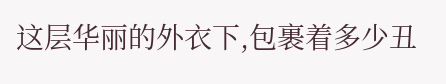这层华丽的外衣下,包裹着多少丑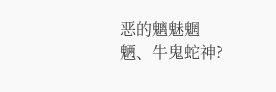恶的魑魅魍魉、牛鬼蛇神?